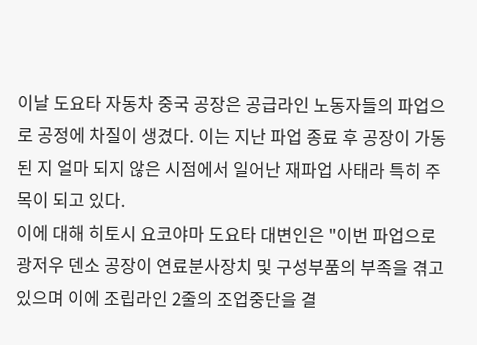이날 도요타 자동차 중국 공장은 공급라인 노동자들의 파업으로 공정에 차질이 생겼다. 이는 지난 파업 종료 후 공장이 가동된 지 얼마 되지 않은 시점에서 일어난 재파업 사태라 특히 주목이 되고 있다.
이에 대해 히토시 요코야마 도요타 대변인은 "이번 파업으로 광저우 덴소 공장이 연료분사장치 및 구성부품의 부족을 겪고 있으며 이에 조립라인 2줄의 조업중단을 결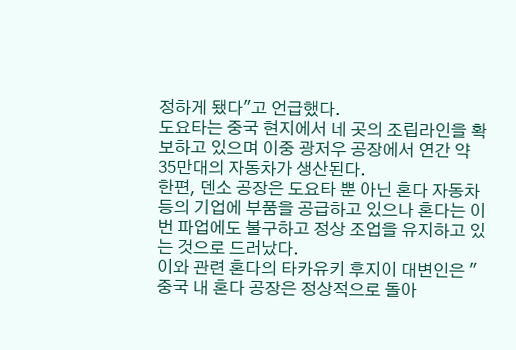정하게 됐다"고 언급했다.
도요타는 중국 현지에서 네 곳의 조립라인을 확보하고 있으며 이중 광저우 공장에서 연간 약 35만대의 자동차가 생산된다.
한편, 덴소 공장은 도요타 뿐 아닌 혼다 자동차 등의 기업에 부품을 공급하고 있으나 혼다는 이번 파업에도 불구하고 정상 조업을 유지하고 있는 것으로 드러났다.
이와 관련 혼다의 타카유키 후지이 대변인은 "중국 내 혼다 공장은 정상적으로 돌아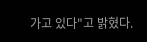가고 있다"고 밝혔다.